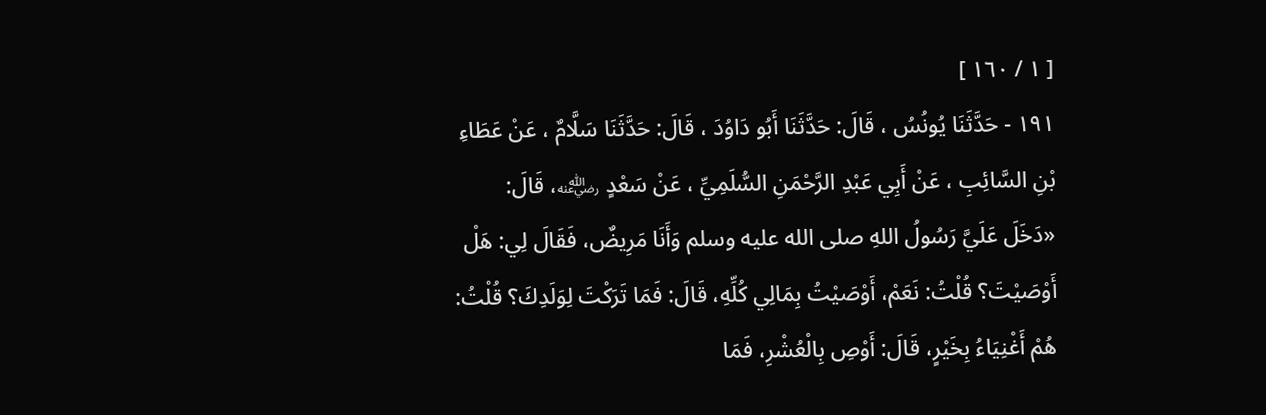[ ١ / ١٦٠ ]
١٩١ - حَدَّثَنَا يُونُسُ ، قَالَ: حَدَّثَنَا أَبُو دَاوُدَ ، قَالَ: حَدَّثَنَا سَلَّامٌ ، عَنْ عَطَاءِ بْنِ السَّائِبِ ، عَنْ أَبِي عَبْدِ الرَّحْمَنِ السُّلَمِيِّ ، عَنْ سَعْدٍ ﵁، قَالَ: «دَخَلَ عَلَيَّ رَسُولُ اللهِ صلى الله عليه وسلم وَأَنَا مَرِيضٌ، فَقَالَ لِي: هَلْ أَوْصَيْتَ؟ قُلْتُ: نَعَمْ، أَوْصَيْتُ بِمَالِي كُلِّهِ، قَالَ: فَمَا تَرَكْتَ لِوَلَدِكَ؟ قُلْتُ: هُمْ أَغْنِيَاءُ بِخَيْرٍ، قَالَ: أَوْصِ بِالْعُشْرِ، فَمَا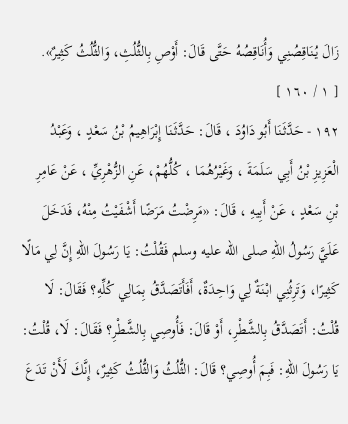زَالَ يُنَاقِصُنِي وَأُنَاقِصُهُ حَتَّى قَالَ: أَوْصِ بِالثُّلُثِ، وَالثُّلُثُ كَثِيرٌ».
[ ١ / ١٦٠ ]
١٩٢ - حَدَّثَنَا أَبُو دَاوُدَ ، قَالَ: حَدَّثَنَا إِبْرَاهِيمُ بْنُ سَعْدٍ ، وَعَبْدُ الْعَزِيزِ بْنُ أَبِي سَلَمَةَ ، وَغَيْرُهُمَا ، كُلُّهُمْ، عَنِ الزُّهْرِيِّ ، عَنْ عَامِرِ بْنِ سَعْدٍ ، عَنْ أَبِيهِ ، قَالَ: «مَرِضْتُ مَرَضًا أَشْفَيْتُ مِنْهُ، فَدَخَلَ عَلَيَّ رَسُولُ اللهِ صلى الله عليه وسلم فَقُلْتُ: يَا رَسُولَ اللهِ إِنَّ لِي مَالًا كَثِيرًا، وَتَرِثُنِي ابْنَةٌ لِي وَاحِدَةٌ، أَفَأَتَصَدَّقُ بِمَالِي كُلِّهِ؟ فَقَالَ: لَا قُلْتُ: أَتَصَدَّقُ بِالشَّطْرِ، أَوْ قَالَ: فَأُوصِي بِالشَّطْرِ؟ فَقَالَ: لَا، قُلْتُ: يَا رَسُولَ اللهِ: فَبِمَ أُوصِي؟ قَالَ: الثُّلُثُ وَالثُّلُثُ كَثِيرٌ، إِنَّكَ لَأَنْ تَدَعَ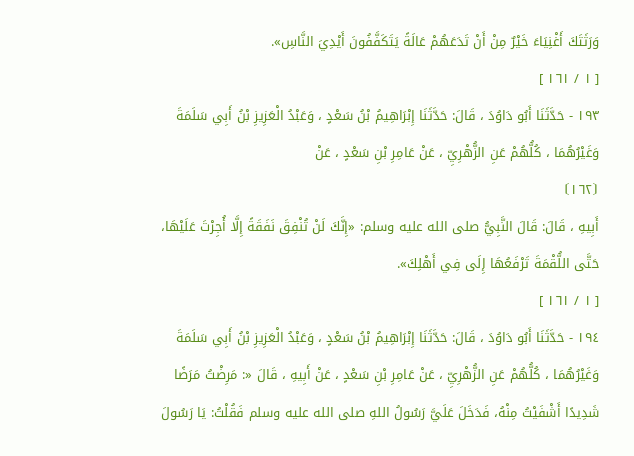وَرَثَتَكَ أَغْنِيَاءَ خَيْرٌ مِنْ أَنْ تَدَعَهُمْ عَالَةً يَتَكَفَّفُونَ أَيْدِيَ النَّاسِ».
[ ١ / ١٦١ ]
١٩٣ - حَدَّثَنَا أَبُو دَاوُدَ ، قَالَ: حَدَّثَنَا إِبْرَاهِيمُ بْنُ سَعْدٍ ، وَعَبْدُ الْعَزِيزِ بْنُ أَبِي سَلَمَةَ وَغَيْرُهُمَا ، كُلُّهُمْ عَنِ الزُّهْرِيِّ ، عَنْ عَامِرِ بْنِ سَعْدٍ ، عَنْ
⦗١٦٢⦘
أَبِيهِ ، قَالَ: قَالَ النَّبِيُّ صلى الله عليه وسلم: «إِنَّكَ لَنْ تُنْفِقَ نَفَقَةً إِلَّا أُجِرْتَ عَلَيْهَا، حَتَّى اللُّقْمَةَ تَرْفَعُهَا إِلَى فِي أَهْلِكَ».
[ ١ / ١٦١ ]
١٩٤ - حَدَّثَنَا أَبُو دَاوُدَ ، قَالَ: حَدَّثَنَا إِبْرَاهِيمُ بْنُ سَعْدٍ ، وَعَبْدُ الْعَزِيزِ بْنُ أَبِي سَلَمَةَ وَغَيْرُهُمَا ، كُلُّهُمْ عَنِ الزُّهْرِيِّ ، عَنْ عَامِرِ بْنِ سَعْدٍ ، عَنْ أَبِيهِ ، قَالَ «: مَرِضْتُ مَرَضًا شَدِيدًا أَشْفَيْتُ مِنْهُ، فَدَخَلَ عَلَيَّ رَسُولُ اللهِ صلى الله عليه وسلم فَقُلْتُ: يَا رَسُولَ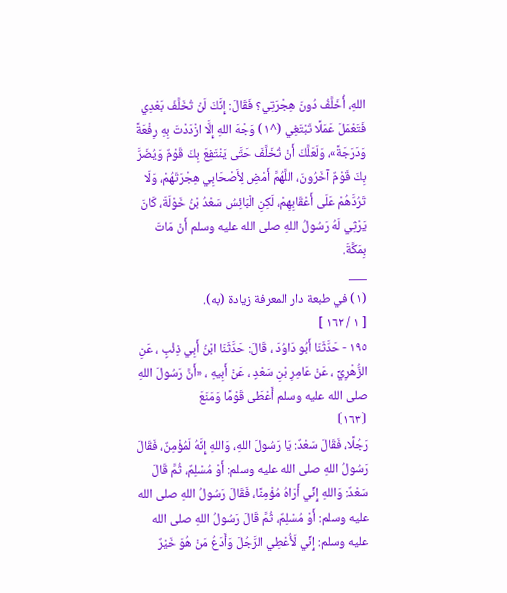اللهِ، أُخَلَّفُ دُونَ هِجْرَتِي؟ فَقَالَ: إِنَّكَ لَنْ تُخَلَّفَ بَعْدِي فَتَعْمَلَ عَمَلًا تَبْتَغِي (^١) وَجْهَ اللهِ إِلَّا ازْدَدْتَ بِهِ رِفْعَةً وَدَرَجَةً»، وَلَعَلَّكَ أَنْ تُخَلَّفَ حَتَّى يَنْتَفِعَ بِكَ قَوْمٌ وَيُضَرَّ بِكَ قَوْمٌ آخَرُونَ، اللَّهُمَّ أَمْضِ لِأَصْحَابِي هِجْرَتَهُمْ، وَلَا تَرُدَّهُمْ عَلَى أَعْقَابِهِمْ، لَكِنِ الْبَائِسُ سَعْدُ بْنُ خَوْلَةَ، كَانَ يَرْثِي لَهُ رَسُولُ اللهِ صلى الله عليه وسلم أَنْ مَاتَ بِمَكَّةَ.
___
(١) في طبعة دار المعرفة زيادة (به).
[ ١ / ١٦٢ ]
١٩٥ - حَدَّثَنَا أَبُو دَاوُدَ ، قَالَ: حَدَّثَنَا ابْنُ أَبِي ذِئْبٍ ، عَنِ الزُّهْرِيِّ ، عَنْ عَامِرِ بْنِ سَعْدٍ ، عَنْ أَبِيهِ ، «أَنَّ رَسُولَ اللهِ صلى الله عليه وسلم أَعْطَى قَوْمًا وَمَنَعَ
⦗١٦٣⦘
رَجُلًا، فَقَالَ سَعْدٌ: يَا رَسُولَ اللهِ، وَاللهِ إِنَّهُ لَمُؤْمِنٌ، فَقَالَ رَسُولُ اللهِ صلى الله عليه وسلم: أَوْ مُسْلِمٌ، ثُمَّ قَالَ سَعْدٌ: وَاللهِ إِنِّي أَرَاهُ مُؤْمِنًا، فَقَالَ رَسُولُ اللهِ صلى الله عليه وسلم: أَوْ مُسْلِمٌ، ثُمَّ قَالَ رَسُولُ اللهِ صلى الله عليه وسلم: إِنِّي لَأُعْطِي الرَّجُلَ وَأَدَعُ مَنْ هُوَ خَيْرٌ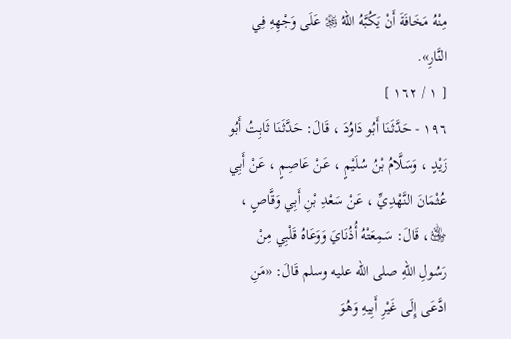مِنْهُ مَخَافَةَ أَنْ يَكُبَّهُ اللهُ ﷿ عَلَى وَجْهِهِ فِي النَّارِ».
[ ١ / ١٦٢ ]
١٩٦ - حَدَّثَنَا أَبُو دَاوُدَ ، قَالَ: حَدَّثَنَا ثَابِتُ أَبُو زَيْدٍ ، وَسَلَّامُ بْنُ سُلَيْمٍ ، عَنْ عَاصِمٍ ، عَنْ أَبِي عُثْمَانَ النَّهْدِيِّ ، عَنْ سَعْدِ بْنِ أَبِي وَقَّاصٍ ، ﵁، قَالَ: سَمِعَتْهُ أُذُنَايَ وَوَعَاهُ قَلْبِي مِنْ رَسُولِ اللهِ صلى الله عليه وسلم قَالَ: «مَنِ ادَّعَى إِلَى غَيْرِ أَبِيهِ وَهُوَ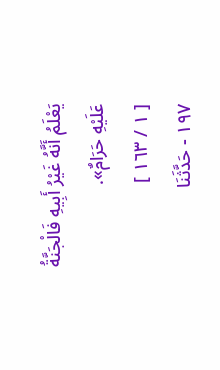يَعْلَمُ أَنَّهُ غَيْرُ أَبِيهِ فَالْجَنَّةُ عَلَيْهِ حَرَامٌ».
[ ١ / ١٦٣ ]
١٩٧ - حَدَّثَنَا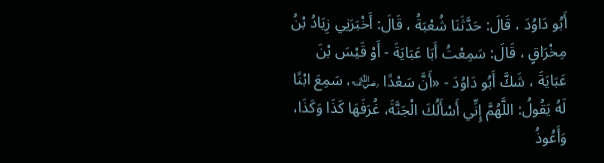أَبُو دَاوُدَ ، قَالَ: حَدَّثَنَا شُعْبَةُ ، قَالَ: أَخْبَرَنِي زِيَادُ بْنُ مِخْرَاقٍ ، قَالَ: سَمِعْتُ أَبَا عَبَايَةَ - أَوْ قَيْسَ بْنَ عَبَايَةَ ، شَكَّ أَبُو دَاوُدَ - «أَنَّ سَعْدًا ﵁، سَمِعَ ابْنًا لَهُ يَقُولُ: اللَّهُمَّ إِنِّي أَسْأَلُكَ الْجَنَّةَ، غُرَفَهَا كَذَا وَكَذَا، وَأَعُوذُ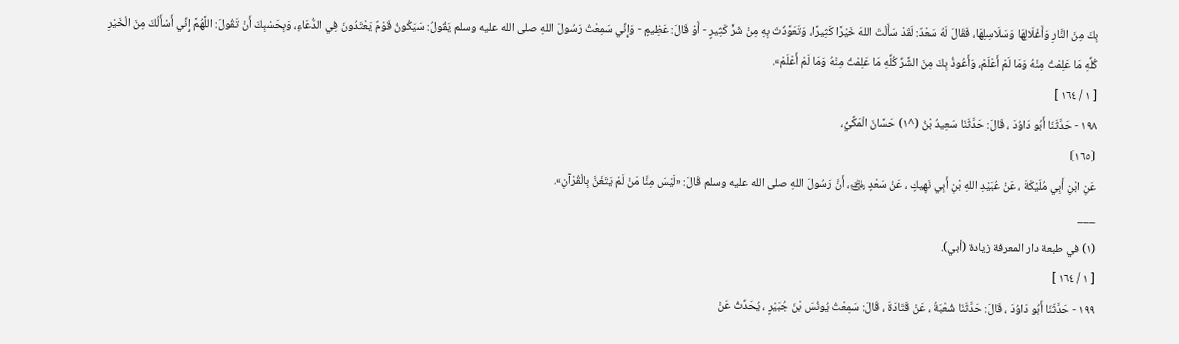بِكَ مِنَ النَّارِ وَأَغْلَالِهَا وَسَلَاسِلِهَا، فَقَالَ لَهُ سَعْدٌ: لَقَدْ سَأَلْتَ اللهَ خَيْرًا كَثِيرًا، وَتَعَوَّذْتَ بِهِ مِنْ شَرٍّ كَثِيرٍ - أَوْ قَالَ: عَظِيمٍ - وَإِنِّي سَمِعْتُ رَسُولَ اللهِ صلى الله عليه وسلم يَقُولُ: سَيَكُونُ قَوْمٌ يَعْتَدُونَ فِي الدُّعَاءِ، وَبِحَسْبِكَ أَنْ تَقُولَ: اللَّهُمَّ إِنِّي أَسْأَلُكَ مِنَ الْخَيْرِ كُلِّهِ مَا عَلِمْتُ مِنْهُ وَمَا لَمْ أَعْلَمْ، وَأَعُوذُ بِكَ مِنَ الشَّرِّ كُلِّهِ مَا عَلِمْتُ مِنْهُ وَمَا لَمْ أَعْلَمْ».
[ ١ / ١٦٤ ]
١٩٨ - حَدَّثَنَا أَبُو دَاوُدَ ، قَالَ: حَدَّثَنَا سَعِيدُ بْنُ (^١) حَسَّانَ الْمَكِّيُّ،
⦗١٦٥⦘
عَنِ ابْنِ أَبِي مُلَيْكَةَ ، عَنْ عُبَيْدِ اللهِ بْنِ أَبِي نَهِيكٍ ، عَنْ سَعْدٍ ﵁، أَنَّ رَسُولَ اللهِ صلى الله عليه وسلم قَالَ: «لَيْسَ مِنَّا مَنْ لَمْ يَتَغَنَّ بِالْقُرْآنِ».
___
(١) في طبعة دار المعرفة زيادة (أبي).
[ ١ / ١٦٤ ]
١٩٩ - حَدَّثَنَا أَبُو دَاوُدَ ، قَالَ: حَدَّثَنَا شُعْبَةُ ، عَنْ قَتَادَةَ ، قَالَ: سَمِعْتُ يُونُسَ بْنَ جُبَيْرٍ ، يُحَدِّثُ عَنْ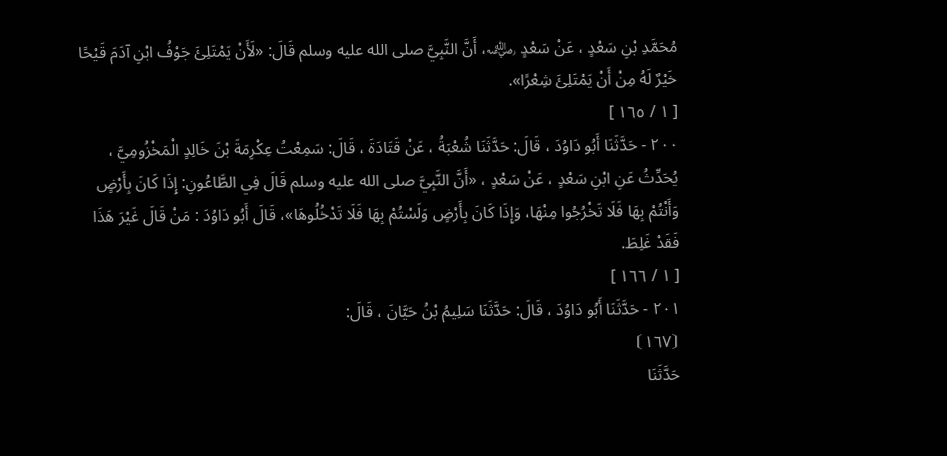مُحَمَّدِ بْنِ سَعْدٍ ، عَنْ سَعْدٍ ﵁، أَنَّ النَّبِيَّ صلى الله عليه وسلم قَالَ: «لَأَنْ يَمْتَلِئَ جَوْفُ ابْنِ آدَمَ قَيْحًا خَيْرٌ لَهُ مِنْ أَنْ يَمْتَلِئَ شِعْرًا».
[ ١ / ١٦٥ ]
٢٠٠ - حَدَّثَنَا أَبُو دَاوُدَ ، قَالَ: حَدَّثَنَا شُعْبَةُ ، عَنْ قَتَادَةَ ، قَالَ: سَمِعْتُ عِكْرِمَةَ بْنَ خَالِدٍ الْمَخْزُومِيَّ ، يُحَدِّثُ عَنِ ابْنِ سَعْدٍ ، عَنْ سَعْدٍ ، «أَنَّ النَّبِيَّ صلى الله عليه وسلم قَالَ فِي الطَّاعُونِ: إِذَا كَانَ بِأَرْضٍ وَأَنْتُمْ بِهَا فَلَا تَخْرُجُوا مِنْهَا، وَإِذَا كَانَ بِأَرْضٍ وَلَسْتُمْ بِهَا فَلَا تَدْخُلُوهَا»، قَالَ أَبُو دَاوُدَ : مَنْ قَالَ غَيْرَ هَذَا فَقَدْ غَلِطَ.
[ ١ / ١٦٦ ]
٢٠١ - حَدَّثَنَا أَبُو دَاوُدَ ، قَالَ: حَدَّثَنَا سَلِيمُ بْنُ حَيَّانَ ، قَالَ:
⦗١٦٧⦘
حَدَّثَنَا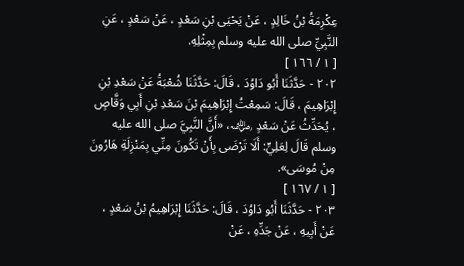عِكْرِمَةُ بْنُ خَالِدٍ ، عَنْ يَحْيَى بْنِ سَعْدٍ ، عَنْ سَعْدٍ ، عَنِ النَّبِيِّ صلى الله عليه وسلم بِمِثْلِهِ.
[ ١ / ١٦٦ ]
٢٠٢ - حَدَّثَنَا أَبُو دَاوُدَ ، قَالَ: حَدَّثَنَا شُعْبَةُ عَنْ سَعْدِ بْنِ إِبْرَاهِيمَ ، قَالَ: سَمِعْتُ إِبْرَاهِيمَ بْنَ سَعْدِ بْنِ أَبِي وَقَّاصٍ ، يُحَدِّثُ عَنْ سَعْدٍ ﵁، «أَنَّ النَّبِيَّ صلى الله عليه وسلم قَالَ لِعَلِيٍّ: أَلَا تَرْضَى بِأَنْ تَكُونَ مِنِّي بِمَنْزِلَةِ هَارُونَ مِنْ مُوسَى».
[ ١ / ١٦٧ ]
٢٠٣ - حَدَّثَنَا أَبُو دَاوُدَ ، قَالَ: حَدَّثَنَا إِبْرَاهِيمُ بْنُ سَعْدٍ ، عَنْ أَبِيهِ ، عَنْ جَدِّهِ ، عَنْ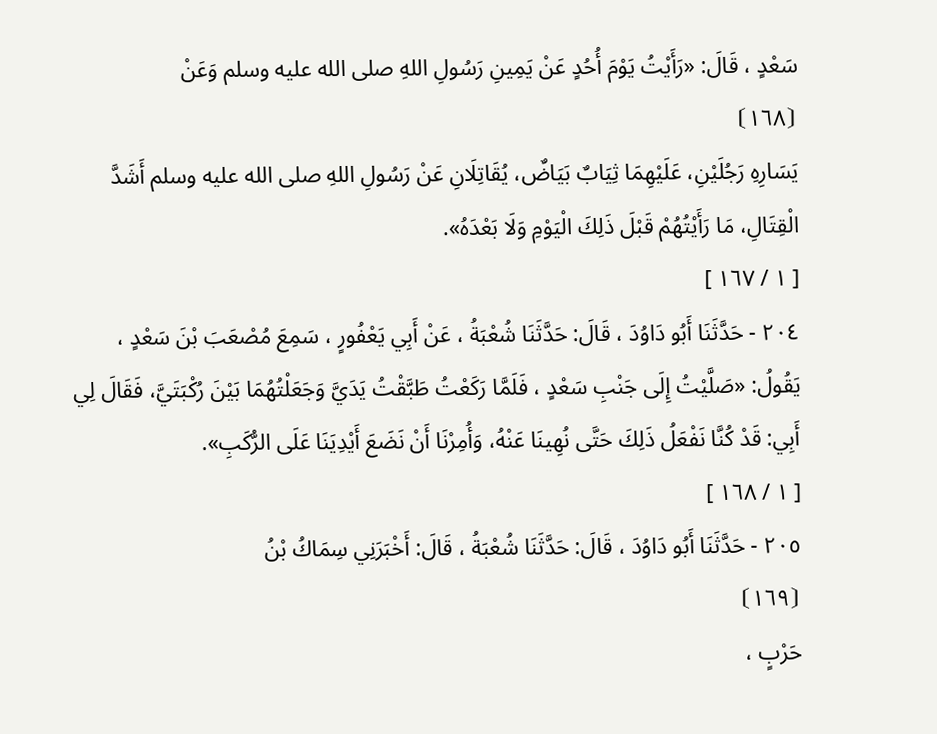سَعْدٍ ، قَالَ: «رَأَيْتُ يَوْمَ أُحُدٍ عَنْ يَمِينِ رَسُولِ اللهِ صلى الله عليه وسلم وَعَنْ
⦗١٦٨⦘
يَسَارِهِ رَجُلَيْنِ، عَلَيْهِمَا ثِيَابٌ بَيَاضٌ، يُقَاتِلَانِ عَنْ رَسُولِ اللهِ صلى الله عليه وسلم أَشَدَّ الْقِتَالِ، مَا رَأَيْتُهُمْ قَبْلَ ذَلِكَ الْيَوْمِ وَلَا بَعْدَهُ».
[ ١ / ١٦٧ ]
٢٠٤ - حَدَّثَنَا أَبُو دَاوُدَ ، قَالَ: حَدَّثَنَا شُعْبَةُ ، عَنْ أَبِي يَعْفُورٍ ، سَمِعَ مُصْعَبَ بْنَ سَعْدٍ ، يَقُولُ: «صَلَّيْتُ إِلَى جَنْبِ سَعْدٍ ، فَلَمَّا رَكَعْتُ طَبَّقْتُ يَدَيَّ وَجَعَلْتُهُمَا بَيْنَ رُكْبَتَيَّ، فَقَالَ لِي أَبِي: قَدْ كُنَّا نَفْعَلُ ذَلِكَ حَتَّى نُهِينَا عَنْهُ، وَأُمِرْنَا أَنْ نَضَعَ أَيْدِيَنَا عَلَى الرُّكَبِ».
[ ١ / ١٦٨ ]
٢٠٥ - حَدَّثَنَا أَبُو دَاوُدَ ، قَالَ: حَدَّثَنَا شُعْبَةُ ، قَالَ: أَخْبَرَنِي سِمَاكُ بْنُ
⦗١٦٩⦘
حَرْبٍ ،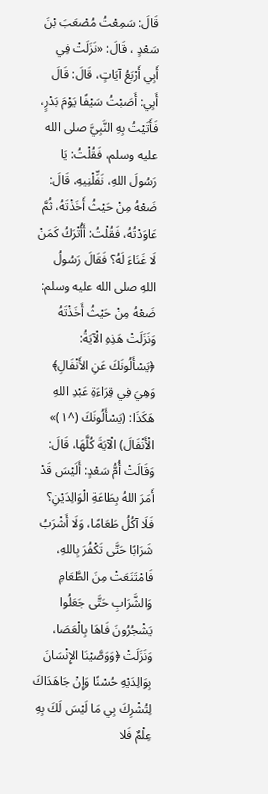قَالَ: سَمِعْتُ مُصْعَبَ بْنَ سَعْدٍ ، قَالَ: «نَزَلَتْ فِي أَبِي أَرْبَعُ آيَاتٍ، قَالَ: قَالَ أَبِي: أَصَبْتُ سَيْفًا يَوْمَ بَدْرٍ، فَأَتَيْتُ بِهِ النَّبِيَّ صلى الله عليه وسلم، فَقُلْتُ: يَا رَسُولَ اللهِ، نَفِّلْنِيهِ، قَالَ: ضَعْهُ مِنْ حَيْثُ أَخَذْتَهُ، ثُمَّ عَاوَدْتُهُ، فَقُلْتُ: أَأُتْرَكُ كَمَنْ لَا غَنَاءَ لَهُ؟ فَقَالَ رَسُولُ اللهِ صلى الله عليه وسلم: ضَعْهُ مِنْ حَيْثُ أَخَذْتَهُ وَنَزَلَتْ هَذِهِ الْآيَةُ: ﴿يَسْأَلُونَكَ عَنِ الأَنْفَالِ﴾ وَهِيَ فِي قِرَاءَةِ عَبْدِ اللهِ هَكَذَا: (يَسْأَلُونَكَ (^١)» الْأَنْفَالَ) الْآيَةَ كُلَّهَا، قَالَ: وَقَالَتْ أُمُّ سَعْدٍ: أَلَيْسَ قَدْ أَمَرَ اللهُ بِطَاعَةِ الْوَالِدَيْنِ؟ فَلَا آكُلُ طَعَامًا، وَلَا أَشْرَبُ شَرَابًا حَتَّى تَكْفُرَ بِاللهِ، فَامْتَنَعَتْ مِنَ الطَّعَامِ وَالشَّرَابِ حَتَّى جَعَلُوا يَشْجُرُونَ فَاهَا بِالْعَصَا، وَنَزَلَتْ ﴿وَوَصَّيْنَا الإِنْسَانَ بِوَالِدَيْهِ حُسْنًا وَإِنْ جَاهَدَاكَ لِتُشْرِكَ بِي مَا لَيْسَ لَكَ بِهِ عِلْمٌ فَلا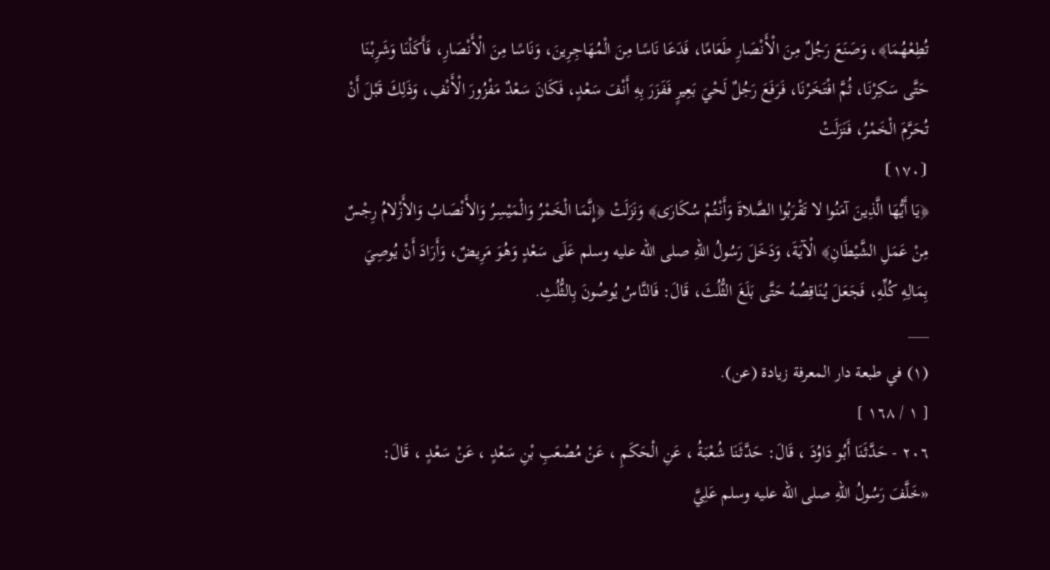تُطِعْهُمَا﴾، وَصَنَعَ رَجُلٌ مِنَ الْأَنْصَارِ طَعَامًا، فَدَعَا نَاسًا مِنَ الْمُهَاجِرِينَ، وَنَاسًا مِنَ الْأَنْصَارِ، فَأَكَلْنَا وَشَرِبْنَا حَتَّى سَكِرْنَا، ثُمَّ افْتَخَرْنَا، فَرَفَعَ رَجُلٌ لَحْيَ بَعِيرٍ فَفَزَرَ بِهِ أَنْفَ سَعْدٍ، فَكَانَ سَعْدٌ مَفْزُورَ الْأَنْفِ، وَذَلِكَ قَبْلَ أَنْ تُحَرَّمَ الْخَمْرُ، فَنَزَلَتْ
⦗١٧٠⦘
﴿يَا أَيُّهَا الَّذِينَ آمَنُوا لا تَقْرَبُوا الصَّلاةَ وَأَنْتُمْ سُكَارَى﴾ وَنَزَلَتْ ﴿إِنَّمَا الْخَمْرُ وَالْمَيْسِرُ وَالأَنْصَابُ وَالأَزْلامُ رِجْسٌ مِنْ عَمَلِ الشَّيْطَانِ﴾ الْآيَةَ، وَدَخَلَ رَسُولُ اللهِ صلى الله عليه وسلم عَلَى سَعْدٍ وَهُوَ مَرِيضٌ، وَأَرَادَ أَنْ يُوصِيَ بِمَالِهِ كُلِّهِ، فَجَعَلَ يُنَاقِصُهُ حَتَّى بَلَغَ الثُّلُثَ، قَالَ: فَالنَّاسُ يُوصُونَ بِالثُّلُثِ.
___
(١) في طبعة دار المعرفة زيادة (عن).
[ ١ / ١٦٨ ]
٢٠٦ - حَدَّثَنَا أَبُو دَاوُدَ ، قَالَ: حَدَّثَنَا شُعْبَةُ ، عَنِ الْحَكَمِ ، عَنْ مُصْعَبِ بْنِ سَعْدٍ ، عَنْ سَعْدٍ ، قَالَ: «خَلَّفَ رَسُولُ اللهِ صلى الله عليه وسلم عَلِيَّ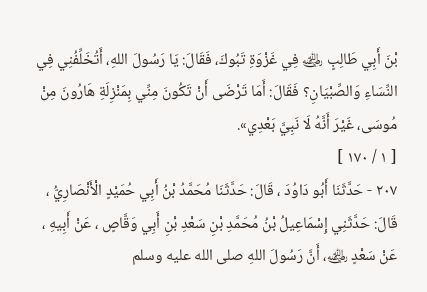بْنَ أَبِي طَالِبٍ ﵁ فِي غَزْوَةِ تَبُوكَ، فَقَالَ: يَا رَسُولَ اللهِ، أَتُخَلِّفُنِي فِي النِّسَاءِ وَالصِّبْيَانِ؟ فَقَالَ: أَمَا تَرْضَى أَنْ تَكُونَ مِنِّي بِمَنْزِلَةِ هَارُونَ مِنْ مُوسَى، غَيْرَ أَنَّهُ لَا نَبِيَّ بَعْدِي».
[ ١ / ١٧٠ ]
٢٠٧ - حَدَّثَنَا أَبُو دَاوُدَ ، قَالَ: حَدَّثَنَا مُحَمَّدُ بْنُ أَبِي حُمَيْدٍ الْأَنْصَارِيُّ ، قَالَ: حَدَّثَنِي إِسْمَاعِيلُ بْنُ مُحَمَّدِ بْنِ سَعْدِ بْنِ أَبِي وَقَّاصٍ ، عَنْ أَبِيهِ ، عَنْ سَعْدٍ ﵁، أَنَّ رَسُولَ اللهِ صلى الله عليه وسلم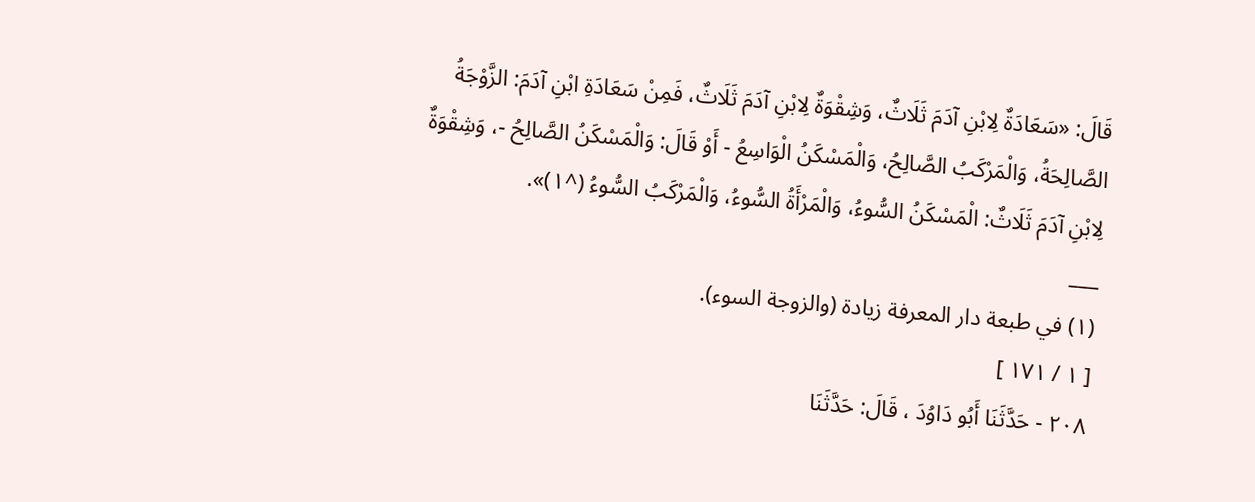قَالَ: «سَعَادَةٌ لِابْنِ آدَمَ ثَلَاثٌ، وَشِقْوَةٌ لِابْنِ آدَمَ ثَلَاثٌ، فَمِنْ سَعَادَةِ ابْنِ آدَمَ: الزَّوْجَةُ الصَّالِحَةُ، وَالْمَرْكَبُ الصَّالِحُ، وَالْمَسْكَنُ الْوَاسِعُ - أَوْ قَالَ: وَالْمَسْكَنُ الصَّالِحُ -، وَشِقْوَةٌ لِابْنِ آدَمَ ثَلَاثٌ: الْمَسْكَنُ السُّوءُ، وَالْمَرْأَةُ السُّوءُ، وَالْمَرْكَبُ السُّوءُ (^١)».
___
(١) في طبعة دار المعرفة زيادة (والزوجة السوء).
[ ١ / ١٧١ ]
٢٠٨ - حَدَّثَنَا أَبُو دَاوُدَ ، قَالَ: حَدَّثَنَا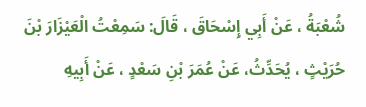شُعْبَةُ ، عَنْ أَبِي إِسْحَاقَ ، قَالَ: سَمِعْتُ الْعَيْزَارَ بْنَ حُرَيْثٍ ، يُحَدِّثُ، عَنْ عُمَرَ بْنِ سَعْدٍ ، عَنْ أَبِيهِ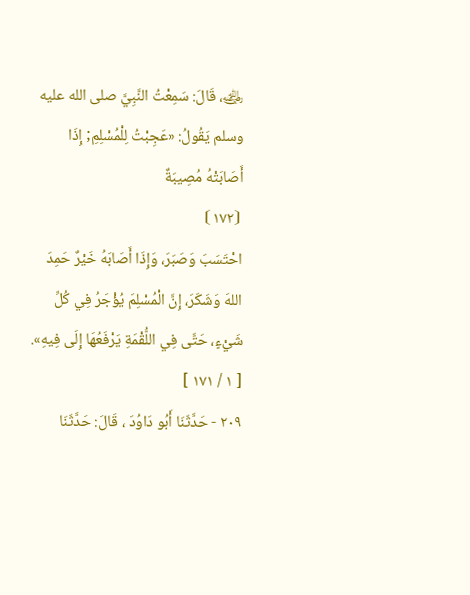﵁، قَالَ: سَمِعْتُ النَّبِيَّ صلى الله عليه وسلم يَقُولُ: «عَجِبْتُ لِلْمُسْلِمِ; إِذَا أَصَابَتْهُ مُصِيبَةٌ
⦗١٧٢⦘
احْتَسَبَ وَصَبَرَ، وَإِذَا أَصَابَهُ خَيْرٌ حَمِدَ اللهَ وَشَكَرَ، إِنَّ الْمُسْلِمَ يُؤْجَرُ فِي كُلِّ شَيْءٍ، حَتَّى فِي اللُّقْمَةِ يَرْفَعُهَا إِلَى فِيهِ».
[ ١ / ١٧١ ]
٢٠٩ - حَدَّثَنَا أَبُو دَاوُدَ ، قَالَ: حَدَّثَنَا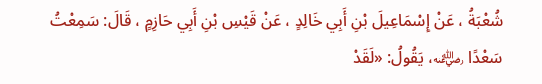شُعْبَةُ ، عَنْ إِسْمَاعِيلَ بْنِ أَبِي خَالِدٍ ، عَنْ قَيْسِ بْنِ أَبِي حَازِمٍ ، قَالَ: سَمِعْتُ سَعْدًا ﵁، يَقُولُ: «لَقَدْ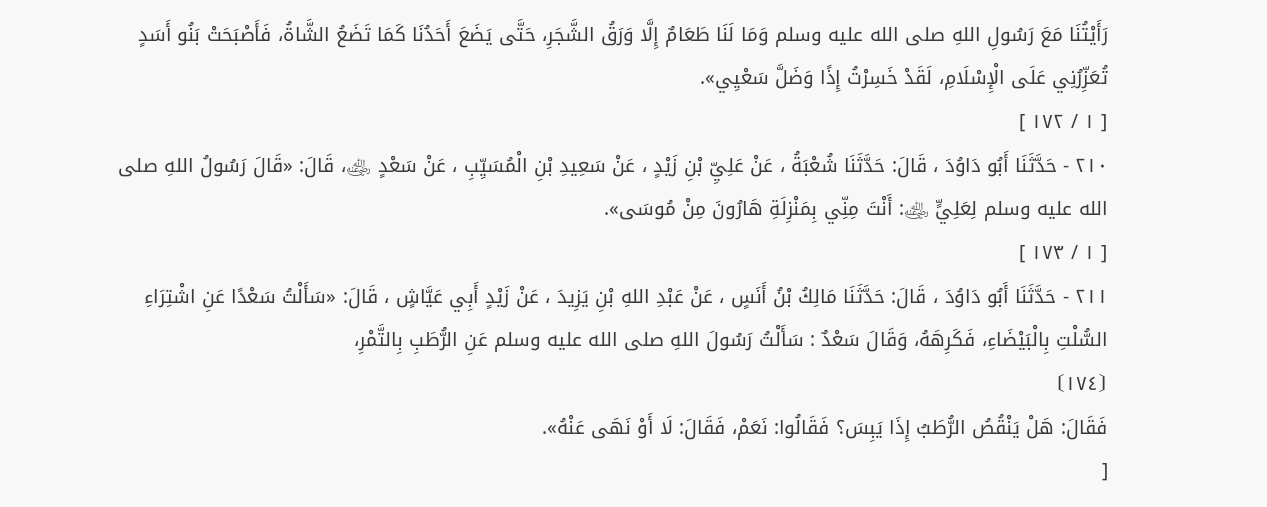رَأَيْتُنَا مَعَ رَسُولِ اللهِ صلى الله عليه وسلم وَمَا لَنَا طَعَامٌ إِلَّا وَرَقُ الشَّجَرِ، حَتَّى يَضَعَ أَحَدُنَا كَمَا تَضَعُ الشَّاةُ، فَأَصْبَحَتْ بَنُو أَسَدٍ تُعَزِّرُنِي عَلَى الْإِسْلَامِ، لَقَدْ خَسِرْتُ إِذًا وَضَلَّ سَعْيِي».
[ ١ / ١٧٢ ]
٢١٠ - حَدَّثَنَا أَبُو دَاوُدَ ، قَالَ: حَدَّثَنَا شُعْبَةُ ، عَنْ عَلِيِّ بْنِ زَيْدٍ ، عَنْ سَعِيدِ بْنِ الْمُسَيِّبِ ، عَنْ سَعْدٍ ﵁، قَالَ: «قَالَ رَسُولُ اللهِ صلى الله عليه وسلم لِعَلِيٍّ ﵁: أَنْتَ مِنِّي بِمَنْزِلَةِ هَارُونَ مِنْ مُوسَى».
[ ١ / ١٧٣ ]
٢١١ - حَدَّثَنَا أَبُو دَاوُدَ ، قَالَ: حَدَّثَنَا مَالِكُ بْنُ أَنَسٍ ، عَنْ عَبْدِ اللهِ بْنِ يَزِيدَ ، عَنْ زَيْدٍ أَبِي عَيَّاشٍ ، قَالَ: «سَأَلْتُ سَعْدًا عَنِ اشْتِرَاءِ السُّلْتِ بِالْبَيْضَاءِ، فَكَرِهَهُ، وَقَالَ سَعْدٌ : سَأَلْتُ رَسُولَ اللهِ صلى الله عليه وسلم عَنِ الرُّطَبِ بِالتَّمْرِ،
⦗١٧٤⦘
فَقَالَ: هَلْ يَنْقُصُ الرُّطَبُ إِذَا يَبِسَ؟ فَقَالُوا: نَعَمْ، فَقَالَ: لَا أَوْ نَهَى عَنْهُ».
[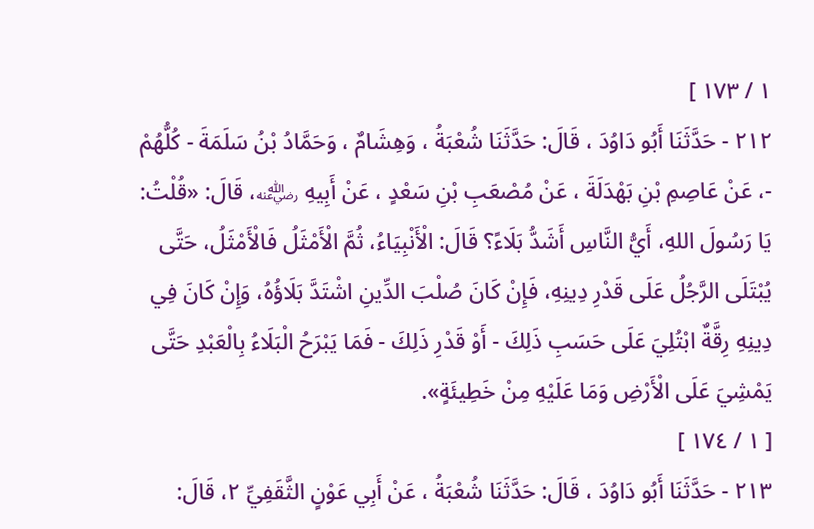١ / ١٧٣ ]
٢١٢ - حَدَّثَنَا أَبُو دَاوُدَ ، قَالَ: حَدَّثَنَا شُعْبَةُ ، وَهِشَامٌ ، وَحَمَّادُ بْنُ سَلَمَةَ - كُلُّهُمْ -، عَنْ عَاصِمِ بْنِ بَهْدَلَةَ ، عَنْ مُصْعَبِ بْنِ سَعْدٍ ، عَنْ أَبِيهِ ﵁، قَالَ: «قُلْتُ: يَا رَسُولَ اللهِ، أَيُّ النَّاسِ أَشَدُّ بَلَاءً؟ قَالَ: الْأَنْبِيَاءُ، ثُمَّ الْأَمْثَلُ فَالْأَمْثَلُ، حَتَّى يُبْتَلَى الرَّجُلُ عَلَى قَدْرِ دِينِهِ، فَإِنْ كَانَ صُلْبَ الدِّينِ اشْتَدَّ بَلَاؤُهُ، وَإِنْ كَانَ فِي دِينِهِ رِقَّةٌ ابْتُلِيَ عَلَى حَسَبِ ذَلِكَ - أَوْ قَدْرِ ذَلِكَ - فَمَا يَبْرَحُ الْبَلَاءُ بِالْعَبْدِ حَتَّى يَمْشِيَ عَلَى الْأَرْضِ وَمَا عَلَيْهِ مِنْ خَطِيئَةٍ».
[ ١ / ١٧٤ ]
٢١٣ - حَدَّثَنَا أَبُو دَاوُدَ ، قَالَ: حَدَّثَنَا شُعْبَةُ ، عَنْ أَبِي عَوْنٍ الثَّقَفِيِّ ٢، قَالَ: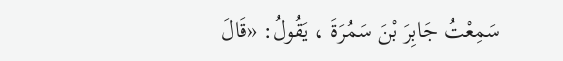سَمِعْتُ جَابِرَ بْنَ سَمُرَةَ ، يَقُولُ: «قَالَ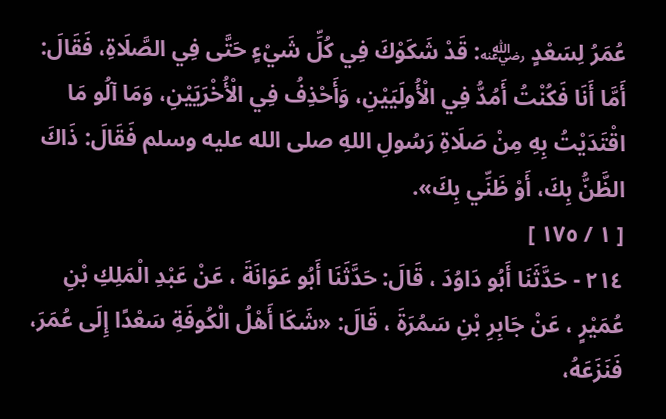عُمَرُ لِسَعْدٍ ﵁: قَدْ شَكَوْكَ فِي كُلِّ شَيْءٍ حَتَّى فِي الصَّلَاةِ، فَقَالَ: أَمَّا أَنَا فَكُنْتُ أَمُدُّ فِي الْأُولَيَيْنِ، وَأَحْذِفُ فِي الْأُخْرَيَيْنِ، وَمَا آلُو مَا اقْتَدَيْتُ بِهِ مِنْ صَلَاةِ رَسُولِ اللهِ صلى الله عليه وسلم فَقَالَ: ذَاكَ الظَّنُّ بِكَ، أَوْ ظَنِّي بِكَ».
[ ١ / ١٧٥ ]
٢١٤ - حَدَّثَنَا أَبُو دَاوُدَ ، قَالَ: حَدَّثَنَا أَبُو عَوَانَةَ ، عَنْ عَبْدِ الْمَلِكِ بْنِ عُمَيْرٍ ، عَنْ جَابِرِ بْنِ سَمُرَةَ ، قَالَ: «شَكَا أَهْلُ الْكُوفَةِ سَعْدًا إِلَى عُمَرَ، فَنَزَعَهُ،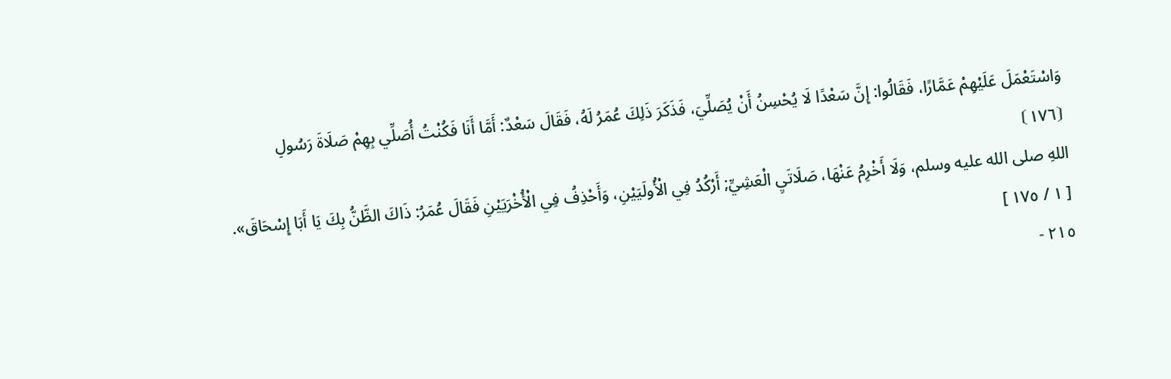وَاسْتَعْمَلَ عَلَيْهِمْ عَمَّارًا، فَقَالُوا: إِنَّ سَعْدًا لَا يُحْسِنُ أَنْ يُصَلِّيَ، فَذَكَرَ ذَلِكَ عُمَرُ لَهُ، فَقَالَ سَعْدٌ: أَمَّا أَنَا فَكُنْتُ أُصَلِّي بِهِمْ صَلَاةَ رَسُولِ
⦗١٧٦⦘
اللهِ صلى الله عليه وسلم، وَلَا أَخْرِمُ عَنْهَا، صَلَاتَيِ الْعَشِيِّ; أَرْكُدُ فِي الْأُولَيَيْنِ، وَأَحْذِفُ فِي الْأُخْرَيَيْنِ فَقَالَ عُمَرُ: ذَاكَ الظَّنُّ بِكَ يَا أَبَا إِسْحَاقَ».
[ ١ / ١٧٥ ]
٢١٥ -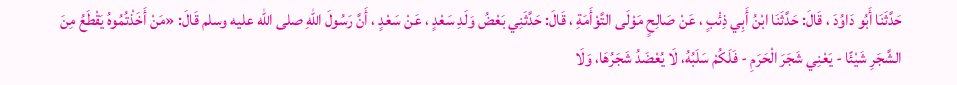حَدَّثَنَا أَبُو دَاوُدَ ، قَالَ: حَدَّثَنَا ابْنُ أَبِي ذِئْبٍ ، عَنْ صَالِحٍ مَوْلَى التَّوْأَمَةِ ، قَالَ: حَدَّثَنِي بَعْضُ وَلَدِ سَعْدٍ ، عَنْ سَعْدٍ ، أَنَّ رَسُولَ اللهِ صلى الله عليه وسلم قَالَ: «مَنْ أَخَذْتُمُوهُ يَقْطَعُ مِنَ الشَّجَرِ شَيْئًا - يَعْنِي شَجَرَ الْحَرَمِ - فَلَكُمْ سَلَبُهُ، لَا يُعْضَدُ شَجَرُهَا، وَلَا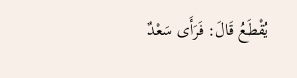يُقْطَعُ قَالَ: فَرَأَى سَعْدٌ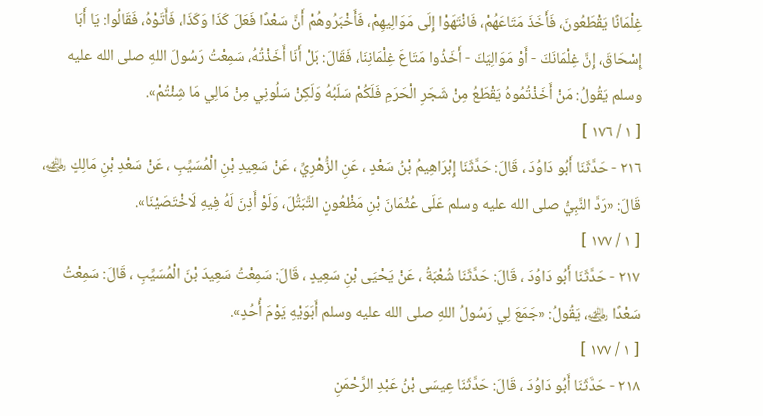غِلْمَانًا يَقْطَعُونَ، فَأَخَذَ مَتَاعَهُمْ، فَانْتَهَوْا إِلَى مَوَالِيهِمْ، فَأَخْبَرُوهُمْ أَنَّ سَعْدًا فَعَلَ كَذَا وَكَذَا، فَأَتَوْهُ، فَقَالُوا: يَا أَبَا إِسْحَاقَ، إِنَّ غِلْمَانَكَ - أَوْ مَوَالِيَكَ - أَخَذُوا مَتَاعَ غِلْمَانِنَا، فَقَالَ: بَلْ أَنَا أَخَذْتُهُ، سَمِعْتُ رَسُولَ اللهِ صلى الله عليه وسلم يَقُولُ: مَنْ أَخَذْتُمُوهُ يَقْطَعُ مِنْ شَجَرِ الْحَرَمِ فَلَكُمْ سَلَبُهُ وَلَكِنْ سَلُونِي مِنْ مَالِي مَا شِئْتُمْ».
[ ١ / ١٧٦ ]
٢١٦ - حَدَّثَنَا أَبُو دَاوُدَ ، قَالَ: حَدَّثَنَا إِبْرَاهِيمُ بْنُ سَعْدٍ ، عَنِ الزُّهْرِيِّ ، عَنْ سَعِيدِ بْنِ الْمُسَيِّبِ ، عَنْ سَعْدِ بْنِ مَالِكٍ ﵁، قَالَ: «رَدَّ النَّبِيُّ صلى الله عليه وسلم عَلَى عُثْمَانَ بْنِ مَظْعُونٍ التَّبَتُّلَ، وَلَوْ أَذِنَ لَهُ فِيهِ لَاخْتَصَيْنَا».
[ ١ / ١٧٧ ]
٢١٧ - حَدَّثَنَا أَبُو دَاوُدَ ، قَالَ: حَدَّثَنَا شُعْبَةُ ، عَنْ يَحْيَى بْنِ سَعِيدٍ ، قَالَ: سَمِعْتُ سَعِيدَ بْنَ الْمُسَيِّبِ ، قَالَ: سَمِعْتُ سَعْدًا ﵁، يَقُولُ: «جَمَعَ لِي رَسُولُ اللهِ صلى الله عليه وسلم أَبَوَيْهِ يَوْمَ أُحُدٍ».
[ ١ / ١٧٧ ]
٢١٨ - حَدَّثَنَا أَبُو دَاوُدَ ، قَالَ: حَدَّثَنَا عِيسَى بْنُ عَبْدِ الرَّحْمَنِ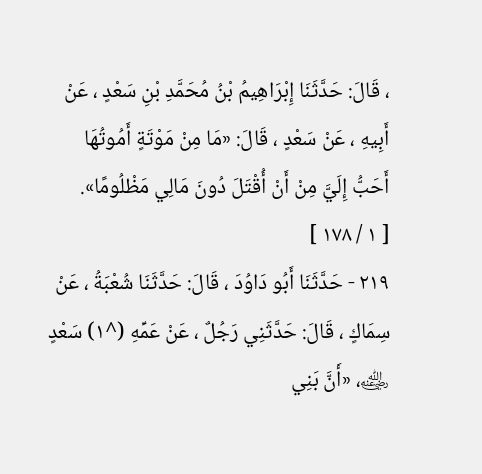، قَالَ: حَدَّثَنَا إِبْرَاهِيمُ بْنُ مُحَمَّدِ بْنِ سَعْدٍ ، عَنْ أَبِيهِ ، عَنْ سَعْدٍ ، قَالَ: «مَا مِنْ مَوْتَةٍ أَمُوتُهَا أَحَبُّ إِلَيَّ مِنْ أَنْ أُقْتَلَ دُونَ مَالِي مَظْلُومًا».
[ ١ / ١٧٨ ]
٢١٩ - حَدَّثَنَا أَبُو دَاوُدَ ، قَالَ: حَدَّثَنَا شُعْبَةُ ، عَنْ سِمَاكٍ ، قَالَ: حَدَّثَنِي رَجُلٌ ، عَنْ عَمِّهِ (^١) سَعْدٍ ﵁، «أَنَّ بَنِي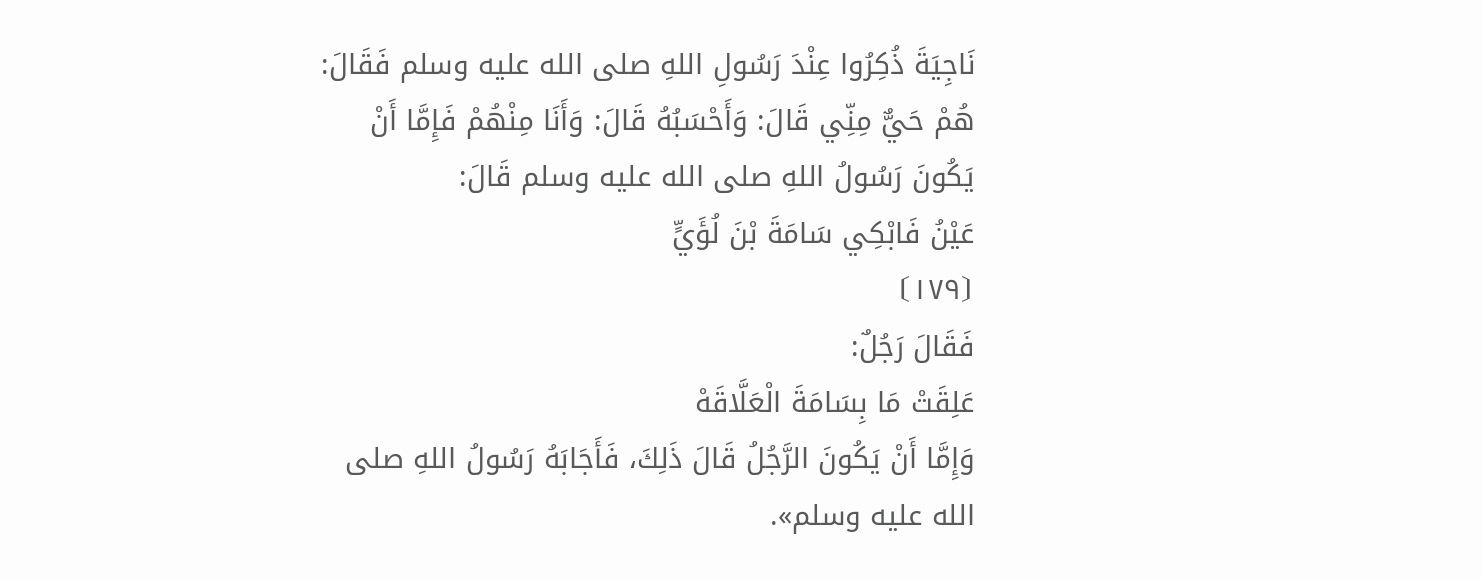نَاجِيَةَ ذُكِرُوا عِنْدَ رَسُولِ اللهِ صلى الله عليه وسلم فَقَالَ: هُمْ حَيٌّ مِنِّي قَالَ: وَأَحْسَبُهُ قَالَ: وَأَنَا مِنْهُمْ فَإِمَّا أَنْ يَكُونَ رَسُولُ اللهِ صلى الله عليه وسلم قَالَ:
عَيْنُ فَابْكِي سَامَةَ بْنَ لُؤَيٍّ
⦗١٧٩⦘
فَقَالَ رَجُلٌ:
عَلِقَتْ مَا بِسَامَةَ الْعَلَّاقَهْ
وَإِمَّا أَنْ يَكُونَ الرَّجُلُ قَالَ ذَلِكَ، فَأَجَابَهُ رَسُولُ اللهِ صلى الله عليه وسلم».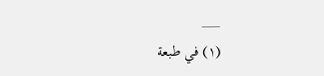___
(١) في طبعة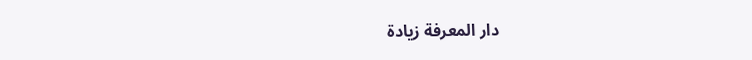دار المعرفة زيادة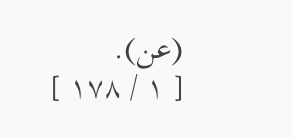(عن).
[ ١ / ١٧٨ ]